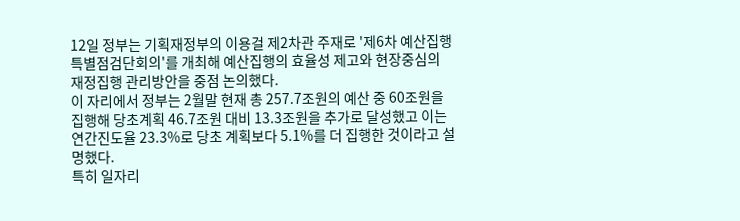12일 정부는 기획재정부의 이용걸 제2차관 주재로 '제6차 예산집행특별점검단회의'를 개최해 예산집행의 효율성 제고와 현장중심의 재정집행 관리방안을 중점 논의했다.
이 자리에서 정부는 2월말 현재 총 257.7조원의 예산 중 60조원을 집행해 당초계획 46.7조원 대비 13.3조원을 추가로 달성했고 이는 연간진도율 23.3%로 당초 계획보다 5.1%를 더 집행한 것이라고 설명했다.
특히 일자리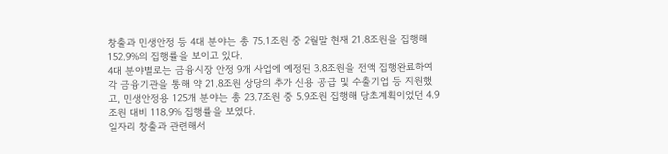창출과 민생안정 등 4대 분야는 총 75.1조원 중 2월말 현재 21.8조원을 집행해 152.9%의 집행률을 보이고 있다.
4대 분야별로는 금융시장 안정 9개 사업에 예정된 3.8조원을 전액 집행완료하여 각 금융기관을 통해 약 21.8조원 상당의 추가 신용 공급 및 수출기업 등 지원했고, 민생안정용 125개 분야는 총 23.7조원 중 5.9조원 집행해 당초계획이었던 4.9조원 대비 118.9% 집행률을 보였다.
일자리 창출과 관련해서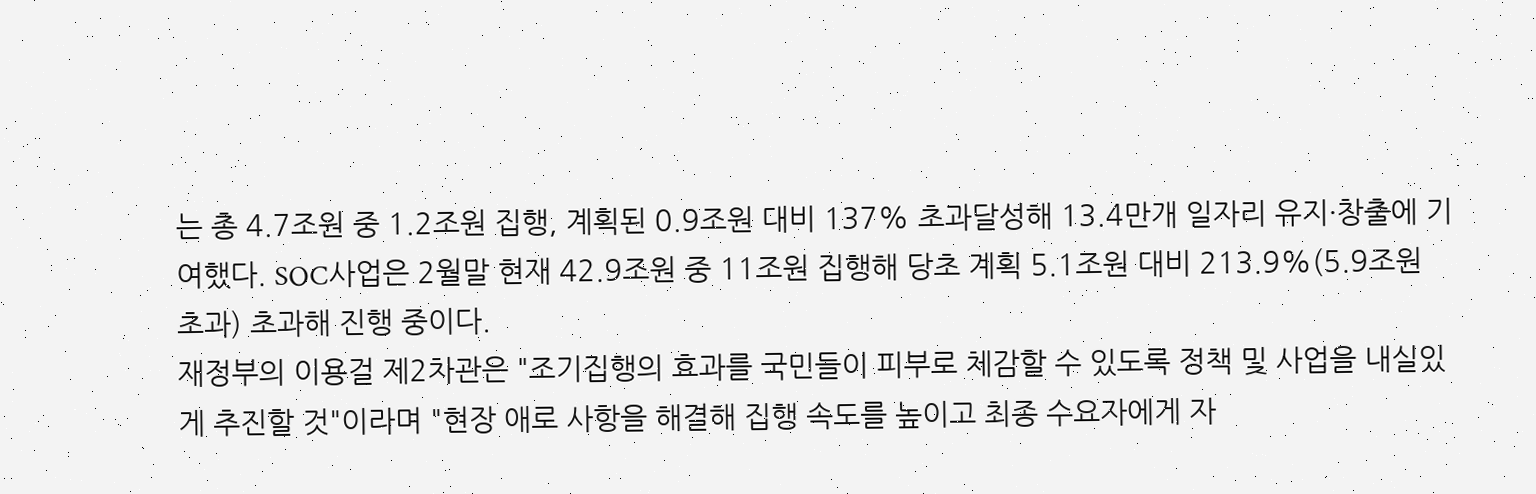는 총 4.7조원 중 1.2조원 집행, 계획된 0.9조원 대비 137% 초과달성해 13.4만개 일자리 유지·창출에 기여했다. SOC사업은 2월말 현재 42.9조원 중 11조원 집행해 당초 계획 5.1조원 대비 213.9%(5.9조원 초과) 초과해 진행 중이다.
재정부의 이용걸 제2차관은 "조기집행의 효과를 국민들이 피부로 체감할 수 있도록 정책 및 사업을 내실있게 추진할 것"이라며 "현장 애로 사항을 해결해 집행 속도를 높이고 최종 수요자에게 자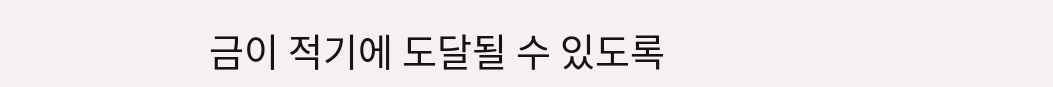금이 적기에 도달될 수 있도록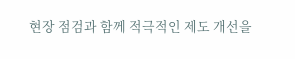현장 점검과 함께 적극적인 제도 개선을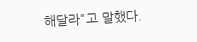해달라"고 말했다.